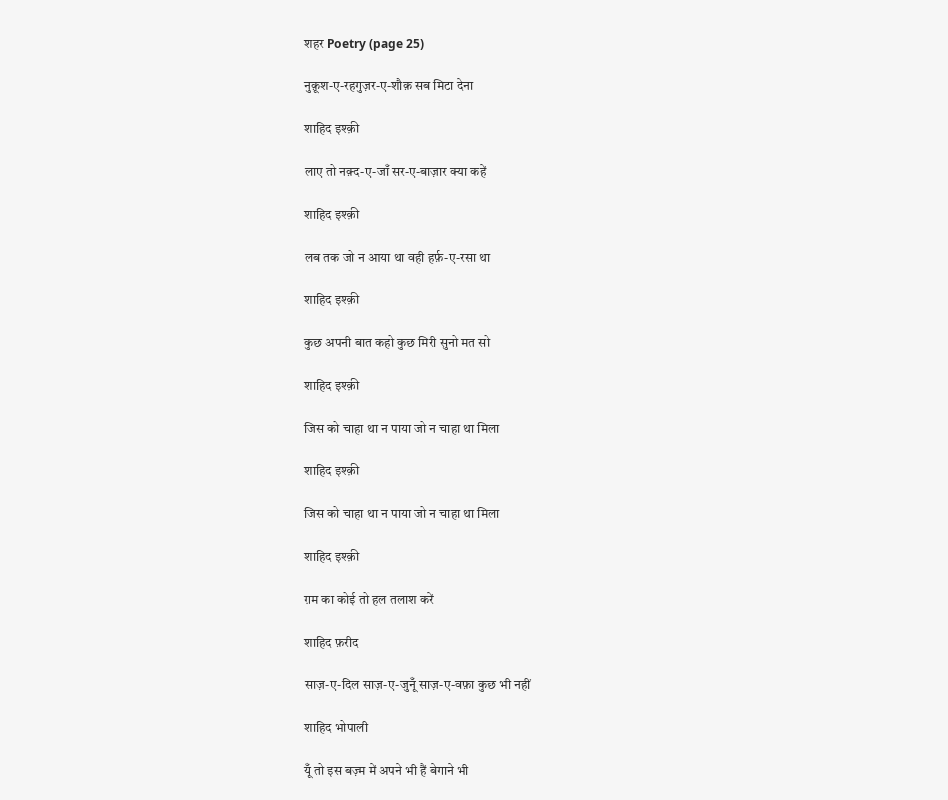शहर Poetry (page 25)

नुक़ूश-ए-रहगुज़र-ए-शौक़ सब मिटा देना

शाहिद इश्क़ी

लाए तो नक़्द-ए-जाँ सर-ए-बाज़ार क्या कहें

शाहिद इश्क़ी

लब तक जो न आया था वही हर्फ़-ए-रसा था

शाहिद इश्क़ी

कुछ अपनी बात कहो कुछ मिरी सुनो मत सो

शाहिद इश्क़ी

जिस को चाहा था न पाया जो न चाहा था मिला

शाहिद इश्क़ी

जिस को चाहा था न पाया जो न चाहा था मिला

शाहिद इश्क़ी

ग़म का कोई तो हल तलाश करें

शाहिद फ़रीद

साज़-ए-दिल साज़-ए-जुनूँ साज़-ए-वफ़ा कुछ भी नहीं

शाहिद भोपाली

यूँ तो इस बज़्म में अपने भी हैं बेगाने भी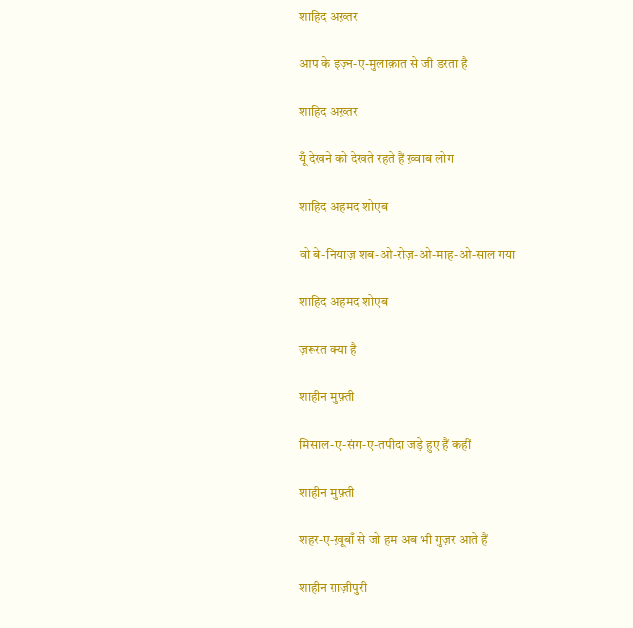शाहिद अख़्तर

आप के इज़्न-ए-मुलाक़ात से जी डरता है

शाहिद अख़्तर

यूँ देखने को देखते रहते हैं ख़्वाब लोग

शाहिद अहमद शोएब

वो बे-नियाज़ शब-ओ-रोज़-ओ-माह-ओ-साल गया

शाहिद अहमद शोएब

ज़रूरत क्या है

शाहीन मुफ़्ती

मिसाल-ए-संग-ए-तपीदा जड़े हुए हैं कहीं

शाहीन मुफ़्ती

शहर-ए-ख़ूबाँ से जो हम अब भी गुज़र आते हैं

शाहीन ग़ाज़ीपुरी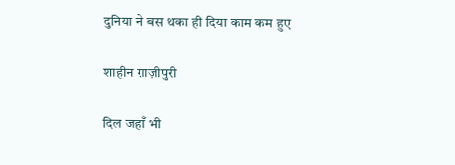दुनिया ने बस थका ही दिया काम कम हुए

शाहीन ग़ाज़ीपुरी

दिल जहाँ भी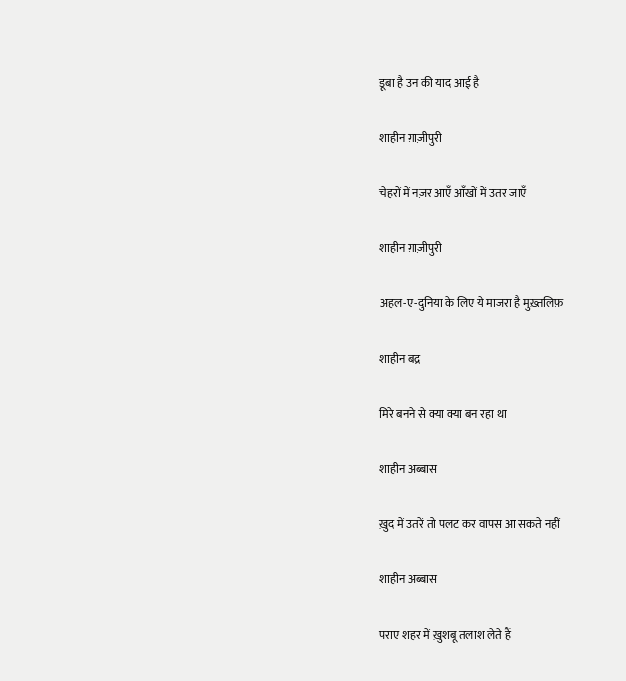डूबा है उन की याद आई है

शाहीन ग़ाज़ीपुरी

चेहरों में नज़र आएँ आँखों में उतर जाएँ

शाहीन ग़ाज़ीपुरी

अहल-ए-दुनिया के लिए ये माजरा है मुख़्तलिफ़

शाहीन बद्र

मिरे बनने से क्या क्या बन रहा था

शाहीन अब्बास

ख़ुद में उतरें तो पलट कर वापस आ सकते नहीं

शाहीन अब्बास

पराए शहर में ख़ुशबू तलाश लेते हैं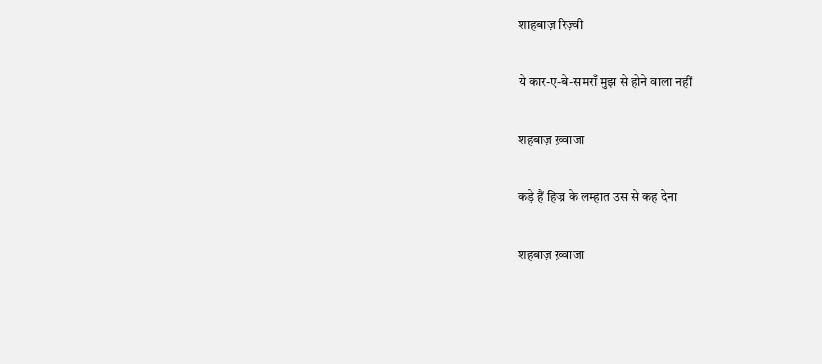शाहबाज़ रिज़्वी

ये कार-ए-बे-समराँ मुझ से होने वाला नहीं

शहबाज़ ख़्वाजा

कड़े हैं हिज्र के लम्हात उस से कह देना

शहबाज़ ख़्वाजा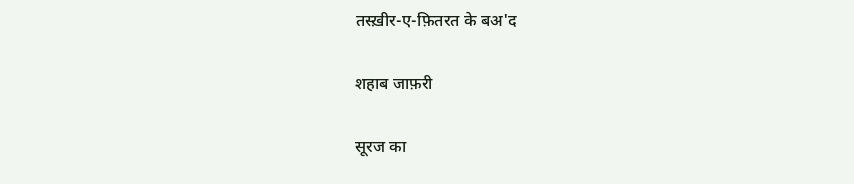तस्ख़ीर-ए-फ़ितरत के बअ'द

शहाब जाफ़री

सूरज का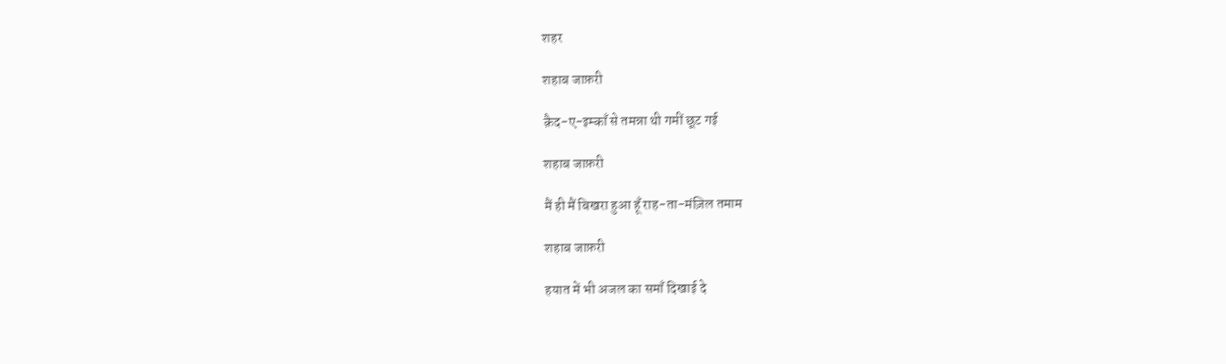शहर

शहाब जाफ़री

क़ैद-ए-इम्काँ से तमन्ना थी गमीं छूट गई

शहाब जाफ़री

मैं ही मैं बिखरा हुआ हूँ राह-ता-मंज़िल तमाम

शहाब जाफ़री

हयात में भी अजल का समाँ दिखाई दे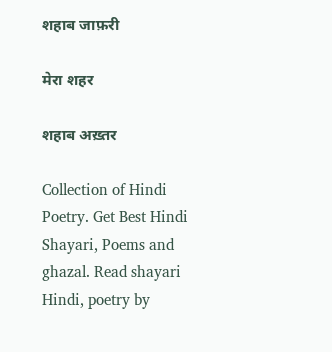शहाब जाफ़री

मेरा शहर

शहाब अख़्तर

Collection of Hindi Poetry. Get Best Hindi Shayari, Poems and ghazal. Read shayari Hindi, poetry by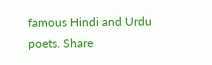famous Hindi and Urdu poets. Share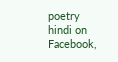poetry hindi on Facebook,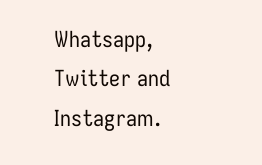Whatsapp, Twitter and Instagram.